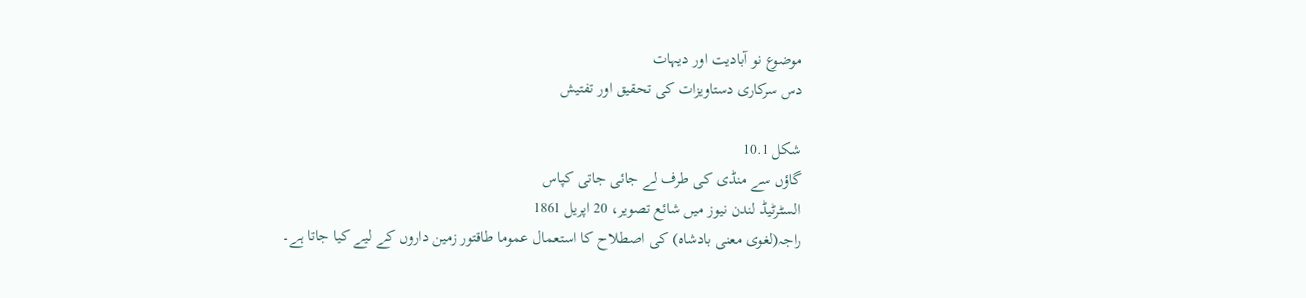موضوع نو آبادیت اور دیہات
دس سرکاری دستاویزات کی تحقیق اور تفتیش

شکل 10.1
گاؤں سے منڈی کی طرف لے جائی جاتی کپاس
السٹرٹیڈ لندن نیوز میں شائع تصویر، 20 اپریل 1861
راجہ(لغوی معنی بادشاہ) کی اصطلاح کا استعمال عموما طاقتور زمین داروں کے لیے کیا جاتا ہے۔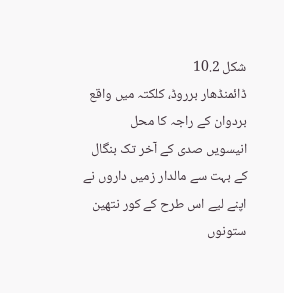شکل 10.2
ڈائمنڈھار برروڈ، کلکتہ میں واقع بردوان کے راجہ کا محل
انیسویں صدی کے آخر تک بنگال کے بہت سے مالدار زمیں داروں نے اپنے لیے اس طرح کے کور نتھین ستونوں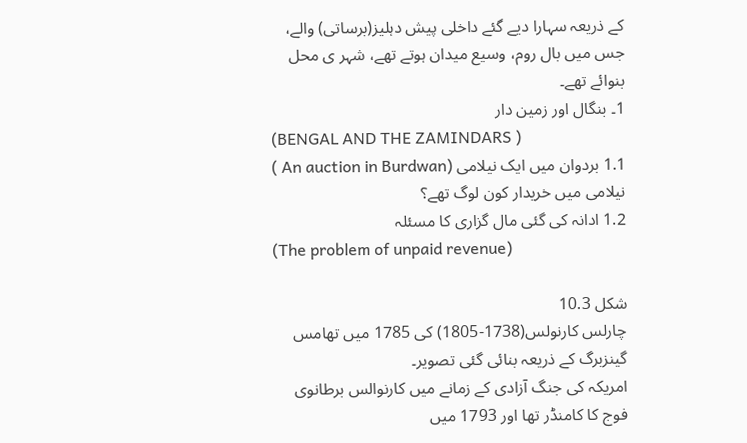کے ذریعہ سہارا دیے گئے داخلی پیش دہلیز(برساتی) والے، جس میں بال روم، وسیع میدان ہوتے تھے، شہر ی محل بنوائے تھے۔
1۔ بنگال اور زمین دار
(BENGAL AND THE ZAMINDARS )
1.1 بردوان میں ایک نیلامی (An auction in Burdwan )
نیلامی میں خریدار کون لوگ تھے؟
1.2 ادانہ کی گئی مال گزاری کا مسئلہ
(The problem of unpaid revenue)

شکل 10.3
چارلس کارنولس(1738-1805) کی 1785 میں تھامس گینزبرگ کے ذریعہ بنائی گئی تصویر۔
امریکہ کی جنگ آزادی کے زمانے میں کارنوالس برطانوی فوج کا کامنڈر تھا اور 1793 میں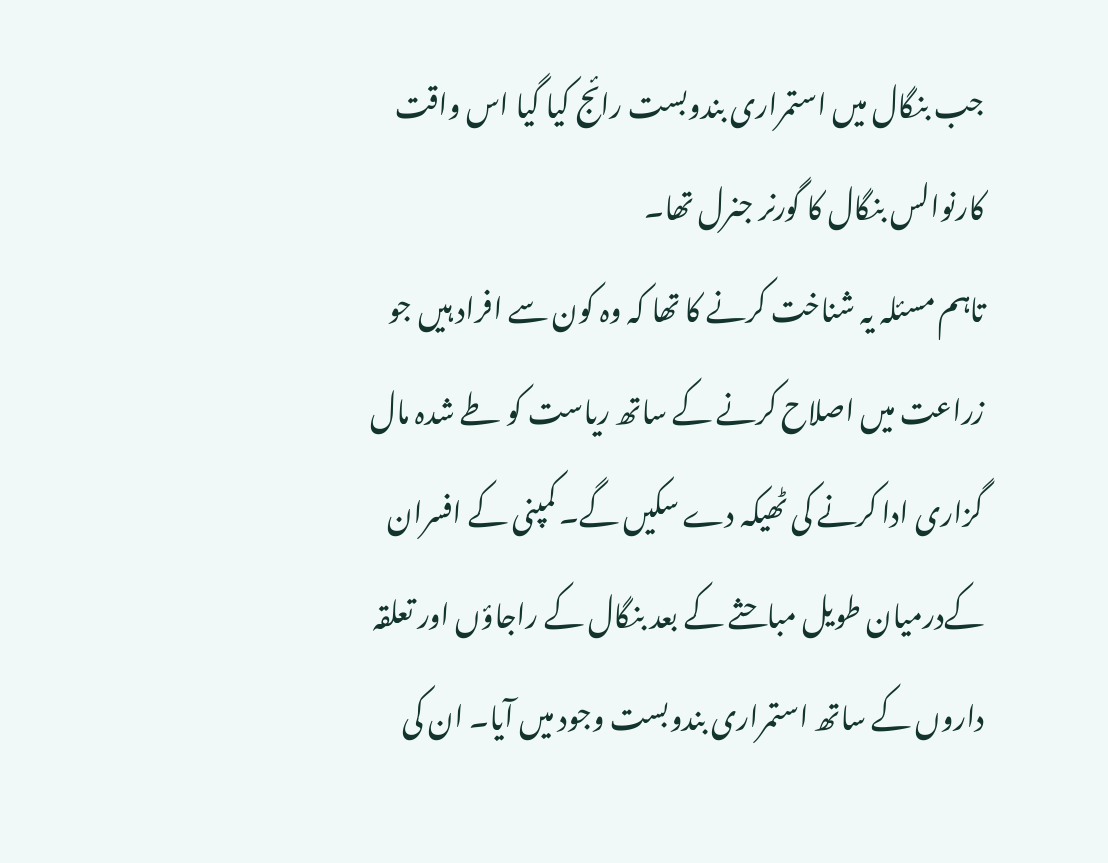جب بنگال میں استمراری بندوبست رائج کیا گیا اس واقت کارنوالس بنگال کا گورنر جنرل تھا۔
تاہم مسئلہ یہ شناخت کرنے کا تھا کہ وہ کون سے افراد ہیں جو زراعت میں اصلاح کرنے کے ساتھ ریاست کو طے شدہ مال گزاری ادا کرنے کی ٹھیکہ دے سکیں گے۔ کمپنی کے افسران کےدرمیان طویل مباحثے کے بعد بنگال کے راجاؤں اور تعلقہ داروں کے ساتھ استمراری بندوبست وجود میں آیا۔ ان کی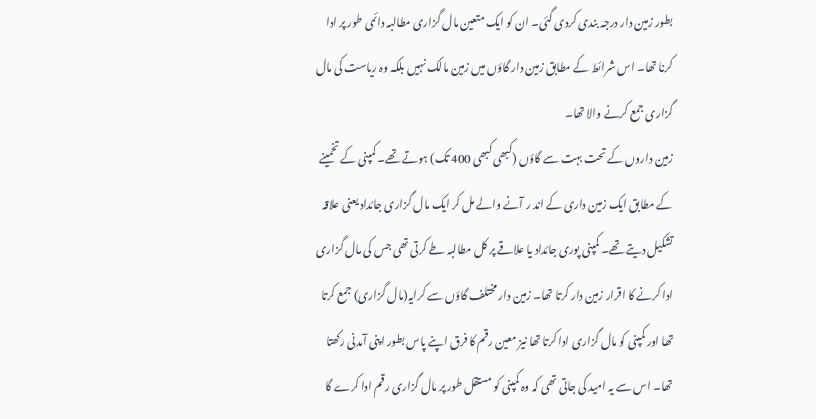بطور زمین دار درجہ بندی کردی گئی۔ ان کو ایک متعین مال گزاری مطالبہ دائمی طور پر ادا کرنا تھا۔ اس شرائط کے مطابق زمین دار گاؤں میں زمین مالک نہیں بلکہ وہ ریاست کی مال گزاری جمع کرنے والا تھا۔
زمین داروں کے تحت بہت سے گاؤں (کبھی کبھی 400 تک) ہوتے تھے۔ کمپنی کے تخمینے کے مطابق ایک زمین داری کے اند ر آنے والے مل کر ایک مال گزاری جائداد یعنی علاقہ تشکیل دیتے تھے۔ کمپنی پوری جائداد یا علاقے پر کل مطالبہ طے کرتی تھی جس کی مال گزاری ادا کرنے کا اقرار زمین دار کرتا تھا۔ زمین دار مختلف گاؤں سے کرایہ(مال گزاری) جمع کرتا تھا اور کمپنی کو مال گزاری ادا کرتا تھا نیز معین رقم کا فرق اپنے پاس بطور اپنی آمدنی رکھتا تھا۔ اس سے یہ امید کی جاتی تھی کہ وہ کمپنی کو مستقل طور پر مال گزاری رقم ادا کرے گا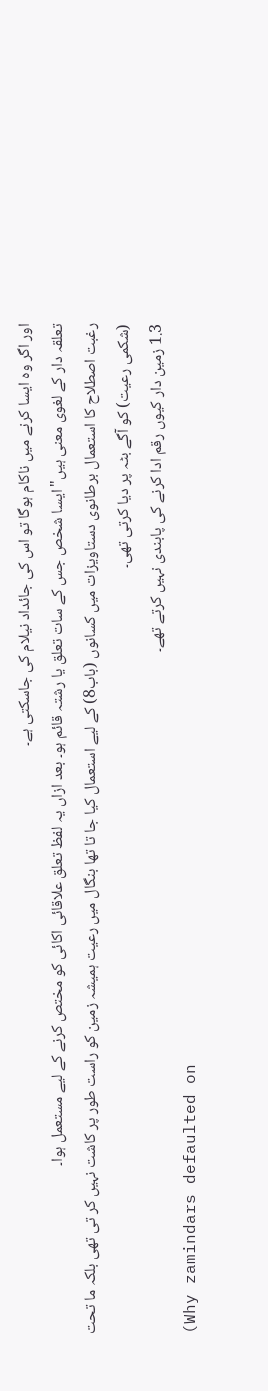اور اگر وہ ایسا کرنے میں ناکام ہوگا تو اس کی جائداد نیلام کی جاسکتی ہے۔
تعلقہ دار کے لغوی معنی ہیں"ایسا شخص جس کے سات تعلق یا رشتہ قائم ہو۔ بعد ازاں یہ لفظ تعلق علاقائی اکائی کو مختص کرنے کے لیے مستعمل ہوا۔
رغبت اصطلاح کا استعمال برطانوی دستاویزات میں کسانوں (باب8) کے لیے استعمال کیا جا تا تھا بنگال میں رعیت ہمیشہ زمین کو راست طور پر کاشت نہیں کر تی تھی بلکہ ما تحت (شکمی رعیت) کو آگے بٹہ پر دیا کرتی تھی۔
1.3 زمین دار کیوں رقم ادا کرنے کی پابندی نہیں کرتے تھے۔
(Why zamindars defaulted on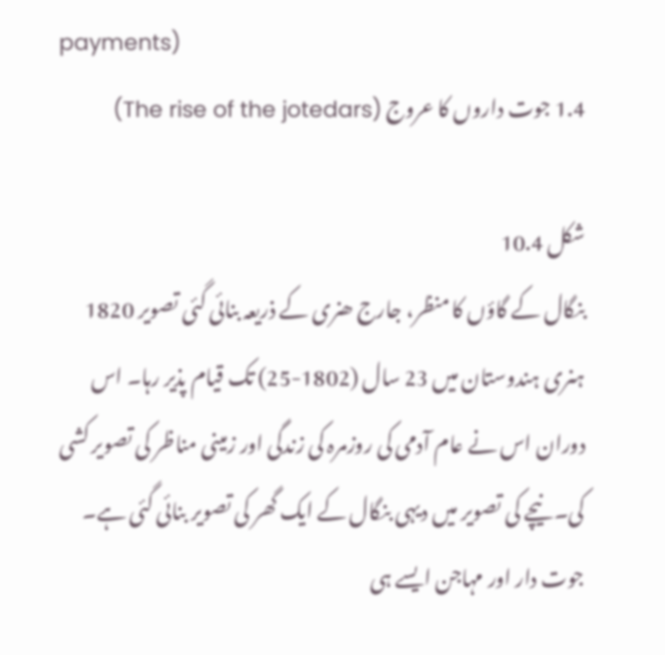payments)
1.4 جوت داروں کا عروج (The rise of the jotedars)

شکل 10.4
بنگال کے گاؤں کا منظر، جارج ھنری کے ذریعہ بنائی گئی تصویر 1820
ہنری ہندوستان میں 23 سال (1802-25) تک قیام پذیر رہا۔ اس دوران اس نے عام آدمی کی روزمرہ کی زندگی اور زمینی مناظر کی تصویر کشی کی۔ نیچے کی تصویر میں دیہی بنگال کے ایک گھر کی تصویر بنائی گئی ہے۔ جوت دار اور مہاجن ایسے ہی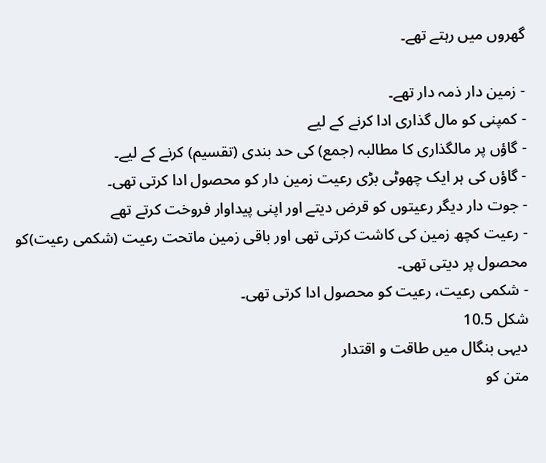گھروں میں رہتے تھے۔

- زمین دار ذمہ دار تھے۔
- کمپنی کو مال گذاری ادا کرنے کے لیے
- گاؤں پر مالگذاری کا مطالبہ (جمع) کی حد بندی (تقسیم) کرنے کے لیے۔
- گاؤں کی ہر ایک چھوٹی بڑی رعیت زمین دار کو محصول ادا کرتی تھی۔
- جوت دار دیگر رعیتوں کو قرض دیتے اور اپنی پیداوار فروخت کرتے تھے
- رعیت کچھ زمین کی کاشت کرتی تھی اور باقی زمین ماتحت رعیت (شکمی رعیت)کو محصول پر دیتی تھی۔
- شکمی رعیت، رعیت کو محصول ادا کرتی تھی۔
شکل 10.5
دیہی بنگال میں طاقت و اقتدار
متن کو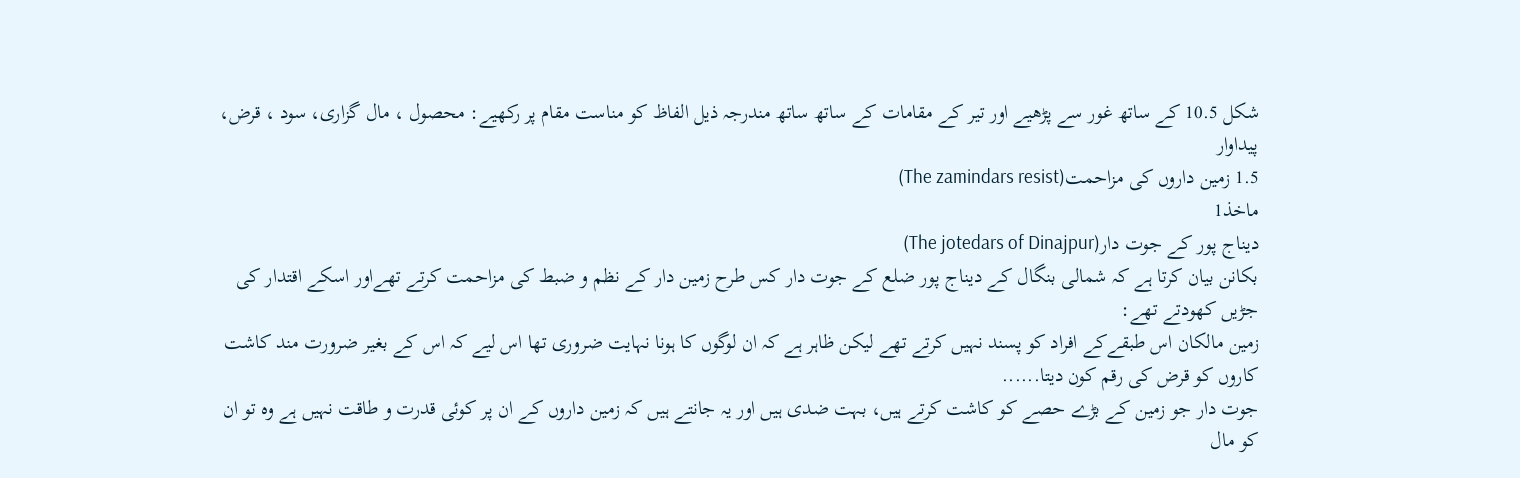شکل 10.5 کے ساتھ غور سے پڑھیے اور تیر کے مقامات کے ساتھ ساتھ مندرجہ ذیل الفاظ کو مناست مقام پر رکھیے: محصول ، مال گزاری، سود ، قرض، پیداوار
1.5 زمین داروں کی مزاحمت(The zamindars resist)
ماخذ1
دیناج پور کے جوت دار(The jotedars of Dinajpur)
بکانن بیان کرتا ہے کہ شمالی بنگال کے دیناج پور ضلع کے جوت دار کس طرح زمین دار کے نظم و ضبط کی مزاحمت کرتے تھےاور اسکے اقتدار کی جڑیں کھودتے تھے:
زمین مالکان اس طبقےکے افراد کو پسند نہیں کرتے تھے لیکن ظاہر ہے کہ ان لوگوں کا ہونا نہایت ضروری تھا اس لیے کہ اس کے بغیر ضرورت مند کاشت کاروں کو قرض کی رقم کون دیتا......
جوت دار جو زمین کے بڑے حصے کو کاشت کرتے ہیں، بہت ضدی ہیں اور یہ جانتے ہیں کہ زمین داروں کے ان پر کوئی قدرت و طاقت نہیں ہے وہ تو ان کو مال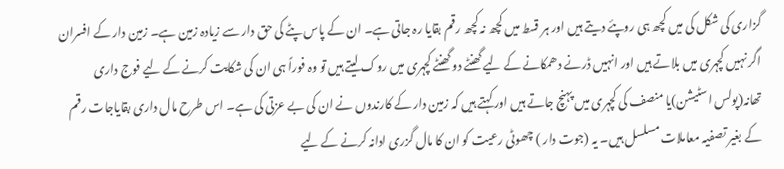گزاری کی شکل کی میں کچھ ہی روپئے دیتے ہیں اور ہر قسط میں کچھ نہ کچھ رقم بقایا رہ جاتی ہے۔ ان کے پاس پٹے کی حق دار سے زیادہ زمین ہے۔ زمین دار کے افسران اگر نہیں کچہری میں بلاتے ہیں اور انہیں ڈرنے دھمکانے کے لیے گھنٹے دو گھنٹے کچہری میں روک لیتے ہیں تو وہ فوراً ہی ان کی شکایت کرنے کے لیے فوج داری تھانہ(پولس اسٹیشن)یا منصف کی کچہری میں پہنچ جاتے ہیں اور کہتے ہیں کہ زمین دار کے کارندوں نے ان کی بے عزتی کی ہے۔ اس طرح مال داری بقایاجات رقم کے بغیر تصفیہ معاملات مسلسل ہیں۔ یہ (جوت دار ) چھوٹی رعیت کو ان کا مال گزری ادانہ کرنے کے لیے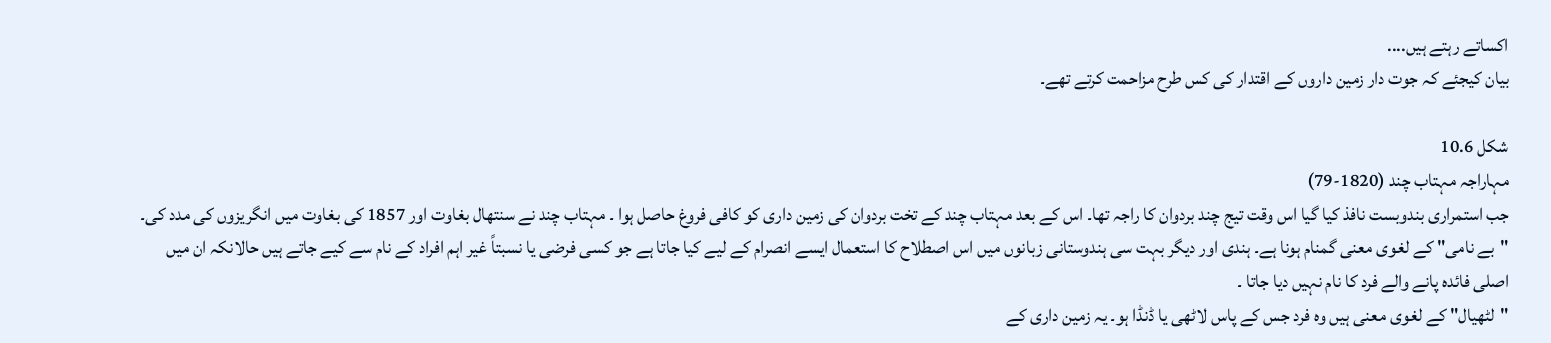اکساتے رہتے ہیں....
بیان کیجئے کہ جوت دار زمین داروں کے اقتدار کی کس طرح مزاحمت کرتے تھے۔

شکل 10.6
مہاراجہ مہتاب چند (1820-79)
جب استمراری بندوبست نافذ کیا گیا اس وقت تیج چند بردوان کا راجہ تھا۔ اس کے بعد مہتاب چند کے تخت بردوان کی زمین داری کو کافی فروغ حاصل ہوا ۔ مہتاب چند نے سنتھال بغاوت اور 1857 کی بغاوت میں انگریزوں کی مدد کی۔
"بے نامی" کے لغوی معنی گمنام ہونا ہے۔ ہندی اور دیگر بہت سی ہندوستانی زبانوں میں اس اصطلاح کا استعمال ایسے انصرام کے لیے کیا جاتا ہے جو کسی فرضی یا نسبتاً غیر اہم افراد کے نام سے کیے جاتے ہیں حالانکہ ان میں اصلی فائدہ پانے والے فرد کا نام نہیں دیا جاتا ۔
"لٹھیال" کے لغوی معنی ہیں وہ فرد جس کے پاس لاٹھی یا ڈنڈا ہو۔ یہ زمین داری کے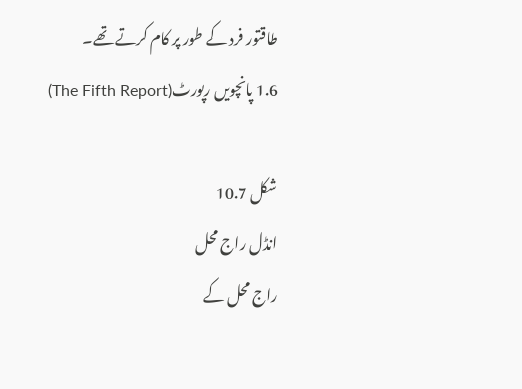طاقتور فرد کے طور پر کام کرتے تھے۔
1.6 پانچویں رپورٹ(The Fifth Report)

شکل 10.7
انڈل راج محل
راج محل کے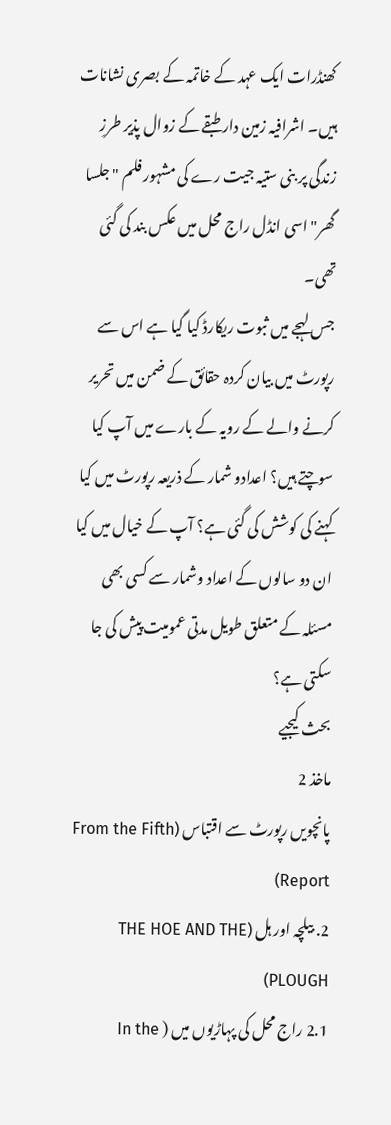کھنڈرات ایک عہد کے خاتمہ کے بصری نشانات ہیں۔ اشرافیہ زمین دار طبقے کے زوال پذیر طرزِ زندگی پر بنی ستیہ جیت رے کی مشہور فلم "جلسا گھر" اسی انڈل راج محل میں عکس بند کی گئی تھی۔
جس لہجے میں ثبوت ریکارڈ کیا گیا ہے اس سے رپورٹ میں بیان کردہ حقائق کے ضمن میں تحریر کرنے والے کے رویہ کے بارے میں آپ کیا سوچتے ہیں؟ اعدادو شمار کے ذریعہ رپورٹ میں کیا کہنے کی کوشش کی گئی ہے؟ آپ کے خیال میں کیا ان دو سالوں کے اعداد وشمار سے کسی بھی مسئلہ کے متعلق طویل مدتی عمومیت پیش کی جا سکتی ہے؟
بحث کیجیے
ماخذ 2
پانچویں رپورٹ سے اقتباس (From the Fifth Report)
2. بیلچہ اور ہل (THE HOE AND THE PLOUGH)
2.1 راج محل کی پہاڑیوں میں ( In the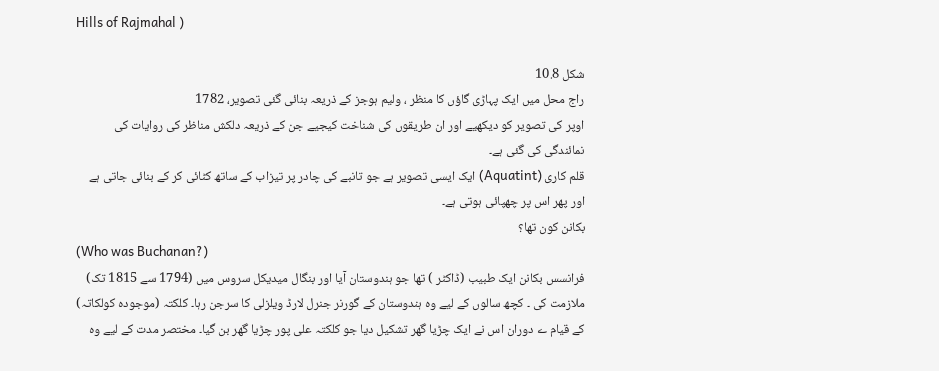Hills of Rajmahal )

شکل 10.8
راج محل میں ایک پہاڑی گاؤں کا منظر ، ولیم ہوجز کے ذریعہ بنائی گئی تصویر، 1782
اوپر کی تصویر کو دیکھیے اور ان طریقوں کی شناخت کیجیے جن کے ذریعہ دلکش مناظر کی روایات کی نمائندگی کی گئی ہے۔
قلم کاری (Aquatint) ایک ایسی تصویر ہے جو تانبے کی چادر پر تیزاب کے ساتھ کٹائی کر کے بنائی جاتی ہے اور پھر اس پر چھپائی ہوتی ہے۔
بکانن کون تھا؟
(Who was Buchanan?)
فرانسس بکانن ایک طبیب (ڈاکٹر ) تھا جو ہندوستان آیا اور بنگال میدیکل سروس میں (1794 سے 1815 تک) ملازمت کی ۔ کچھ سالوں کے لیے وہ ہندوستان کے گورنر جنرل لارڈ ویلزلی کا سرجن رہا۔ کلکتہ (موجودہ کولکاتہ) کے قیام ے دوران اس نے ایک چڑیا گھر تشکیل دیا جو کلکتہ علی پور چڑیا گھر بن گیا۔ مختصر مدت کے لیے وہ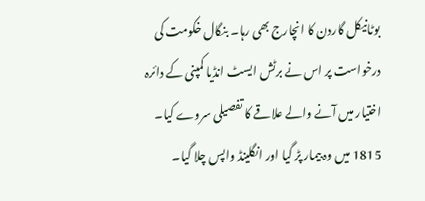بوٹانیکل گاردن کا انچارج بھی رہا۔ بنگال خکومت کی درخواست پر اس نے برٹش ایسٹ انڈیا کمپنی کے دائرہ اختیار میں آنے والے علاقے کا تفصیلی سروے کیا۔ 1815 میں وہ بیمار پڑ گیا اور انگلینڈ واپس چلا گیا۔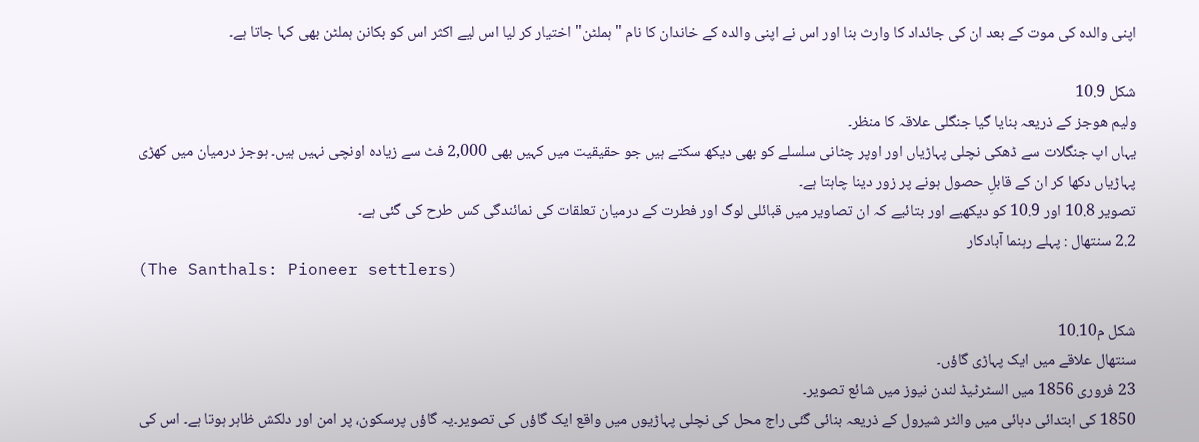اپنی والدہ کی موت کے بعد ان کی جائداد کا وارث بنا اور اس نے اپنی والدہ کے خاندان کا نام "ہملٹن" اختیار کر لیا اس لیے اکثر اس کو بکانن ہملٹن بھی کہا جاتا ہے۔

شکل 10.9
ولیم ھوجز کے ذریعہ بنایا گیا جنگلی علاقہ کا منظر۔
یہاں اپ جنگلات سے ڈھکی نچلی پہاڑیاں اور اوپر چٹانی سلسلے کو بھی دیکھ سکتے ہیں جو حقیقیت میں کہیں بھی 2,000 فٹ سے زیادہ اونچی نہیں ہیں۔ ہوجز درمیان میں کھڑی پہاڑیاں دکھا کر ان کے قابلِ حصول ہونے پر زور دینا چاہتا ہے۔
تصویر 10.8 اور 10.9 کو دیکھیے اور بتائیے کہ ان تصاویر میں قبائلی لوگ اور فطرت کے درمیان تعلقات کی نمائندگی کس طرح کی گئی ہے۔
2.2 سنتھال : پہلے رہنما آبادکار
(The Santhals: Pioneer settlers)

شکل م10.10
سنتھال علاقے میں ایک پہاڑی گاؤں۔
23 فروری 1856 میں السٹرٹیڈ لندن نیوز میں شائع تصویر۔
1850 کی ابتدائی دہائی میں والٹر شیرول کے ذریعہ بنائی گئی راج محل کی نچلی پہاڑیوں میں واقع ایک گاؤں کی تصویر۔یہ گاؤں پرسکون، پر امن اور دلکش ظاہر ہوتا ہے۔ اس کی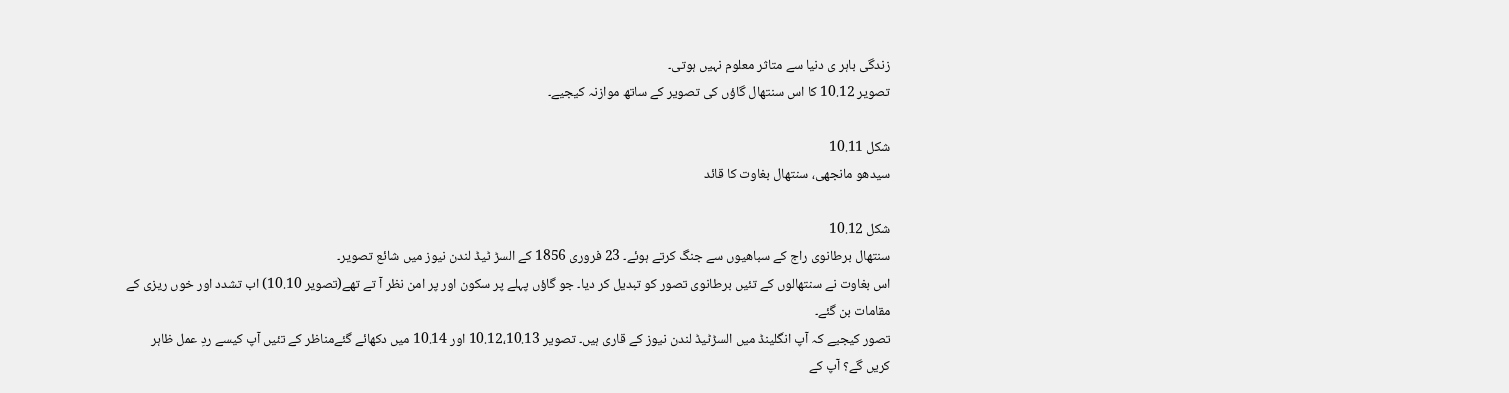زندگی باہر ی دنیا سے متاثر معلوم نہیں ہوتی۔
تصویر 10.12 کا اس سنتھال گاؤں کی تصویر کے ساتھ موازنہ کیجیے۔

شکل 10.11
سیدھو مانجھی، سنتھال بغاوت کا قائد

شکل 10.12
سنتھال برطانوی راج کے سباھیوں سے جنگ کرتے ہوئے۔ 23 فروری 1856 کے السڑ ٹیڈ لندن نیوز میں شائع تصویر۔
اس بغاوت نے سنتھالوں کے تئیں برطانوی تصور کو تبدیل کر دیا۔ جو گاؤں پہلے پر سکون اور پر امن نظر آ تے تھے(تصویر 10.10) اب تشدد اور خوں ریزی کے مقامات بن گئے۔
تصور کیجیے کہ آپ انگلینڈ میں السڑٹیڈ لندن نیوز کے قاری ہیں۔ تصویر 10.12،10.13 اور 10.14 میں دکھائے گئےمناظر کے تئیں آپ کیسے ردِ عمل ظاہر کریں گے؟ آپ کے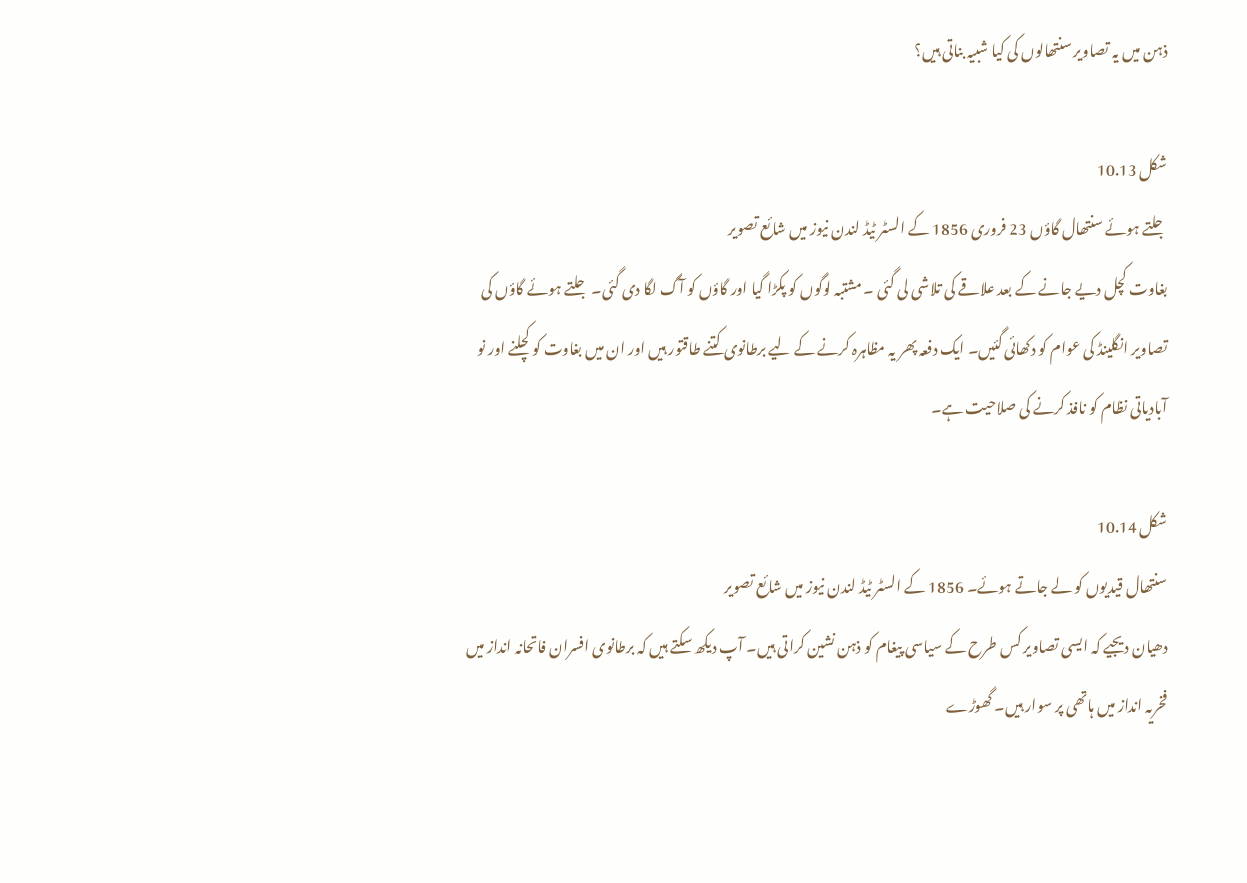ذہن میں یہ تصاویر سنتھالوں کی کیا شبیہ بناتی ہیں؟

شکل 10.13
جلتے ہوئے سنتھال گاؤں 23 فروری 1856 کے السٹر ٹیڈ لندن نیوز میں شائع تصویر
بغاوت کچل دیے جانے کے بعد علاقے کی تلاشی لی گئی ۔ مشتبہ لوگوں کو پکڑا گیا اور گاؤں کو آگ لگا دی گئی۔ جلتے ہوئے گاؤں کی تصاویر انگلینڈ کی عوام کو دکھائی گئیں۔ ایک دفعہ پھر یہ مظاہرہ کرنے کے لیے برطانوی کتنے طاقتور ہیں اور ان میں بغاوت کو کچلنے اور نو آبادیاتی نظام کو نافذ کرنے کی صلاحیت ہے۔

شکل 10.14
سنتھال قیدیوں کو لے جاتے ہوئے۔ 1856 کے السٹر ٹیڈ لندن نیوز میں شائع تصویر
دھیان دیجیے کہ ایسی تصاویر کس طرح کے سیاسی پیغام کو ذہن نشین کراتی ہیں۔ آپ دیکھ سکتے ہیں کہ برطانوی افسران فاتحانہ انداز میں فخریہ انداز میں ہاتھی پر سوار ہیں۔ گھوڑے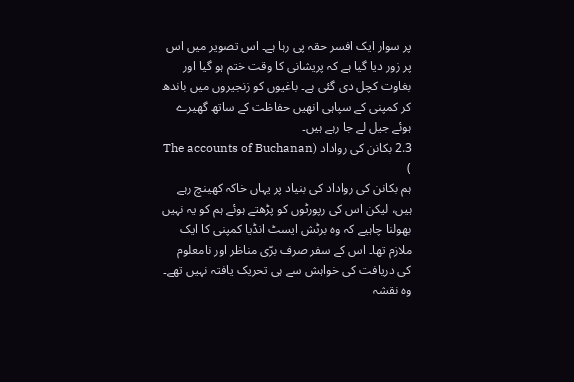پر سوار ایک افسر حقہ پی رہا ہے۔ اس تصویر میں اس پر زور دیا گیا ہے کہ پریشانی کا وقت ختم ہو گیا اور بغاوت کچل دی گئی ہے۔ باغیوں کو زنجیروں میں باندھ کر کمپنی کے سپاہی انھیں حفاظت کے ساتھ گھیرے ہوئے جیل لے جا رہے ہیں۔
2.3 بکانن کی رواداد (The accounts of Buchanan )
ہم بکانن کی رواداد کی بنیاد پر یہاں خاکہ کھینچ رہے ہیں، لیکن اس کی رپورٹوں کو پڑھتے ہوئے ہم کو یہ نہیں بھولنا چاہیے کہ وہ برٹش ایسٹ انڈیا کمپنی کا ایک ملازم تھا۔ اس کے سفر صرف برّی مناظر اور نامعلوم کی دریافت کی خواہش سے ہی تحریک یافتہ نہیں تھے۔ وہ نقشہ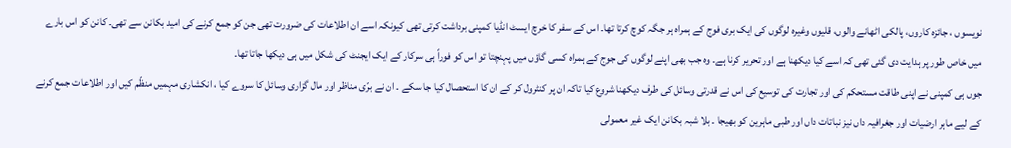نویسوں ، جائزہ کاروں، پالکی اٹھانے والوں، قلیوں وغیرہ لوگوں کی ایک بری فوج کے ہمراہ ہر جگہ کوچ کرتا تھا۔ اس کے سفر کا خرچ ایسٹ انڈیا کمپنی برداشت کرتی تھی کیونکہ اسے ان اطلاعات کی ضرورت تھی جن کو جمع کرنے کی امید بکانن سے تھی۔ کانن کو اس بارے میں خاص طور پر ہدایت دی گئی تھی کہ اسے کیا دیکھنا ہے اور تحریر کرنا ہے۔ وہ جب بھی اپنے لوگوں کی جوج کے ہمراہ کسی گاؤں میں پہنچتا تو اس کو فوراً ہی سرکار کے ایک ایجنٹ کی شکل میں ہی دیکھا جاتا تھا۔
جوں ہی کمپنی نے اپنی طاقت مستحکم کی اور تجارت کی توسیع کی اس نے قدرتی وسائل کی طرف دیکھنا شروع کیا تاکہ ان پر کنٹرول کر کے ان کا استحصال کیا جا سکے ۔ ان نے برّی مناظر اور مال گزاری وسائل کا سروے کیا ، انکشاری مہمیں منظّم کیں اور اطلاعات جمع کرنے کے لیے ماہر ارضیات اور جغرافیہ داں نیز نباتات داں اور طبی ماہرین کو بھیجا ۔ بلا شبہ بکانن ایک غیر معمولی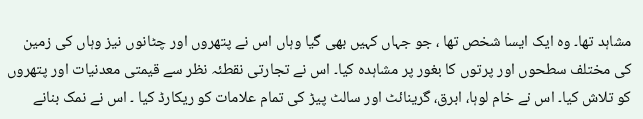مشاہد تھا۔ وہ ایک ایسا شخص تھا ، جو جہاں کہیں بھی گیا وہاں اس نے پتھروں اور چٹانوں نیز وہاں کی زمین کی مختلف سطحوں اور پرتوں کا بغور پر مشاہدہ کیا۔ اس نے تجارتی نقطئہ نظر سے قیمتی معدنیات اور پتھروں کو تلاش کیا۔ اس نے خام لوہا، ابرق، گرینائٹ اور سالٹ پیڑ کی تمام علامات کو ریکارڈ کیا ۔ اس نے نمک بنانے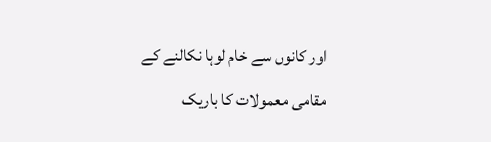اور کانوں سے خام لوہا نکالنے کے مقامی معمولات کا باریک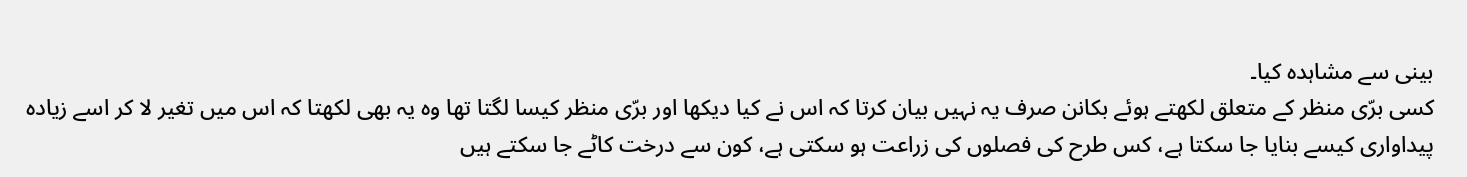بینی سے مشاہدہ کیا۔
کسی برّی منظر کے متعلق لکھتے ہوئے بکانن صرف یہ نہیں بیان کرتا کہ اس نے کیا دیکھا اور برّی منظر کیسا لگتا تھا وہ یہ بھی لکھتا کہ اس میں تغیر لا کر اسے زیادہ پیداواری کیسے بنایا جا سکتا ہے، کس طرح کی فصلوں کی زراعت ہو سکتی ہے، کون سے درخت کاٹے جا سکتے ہیں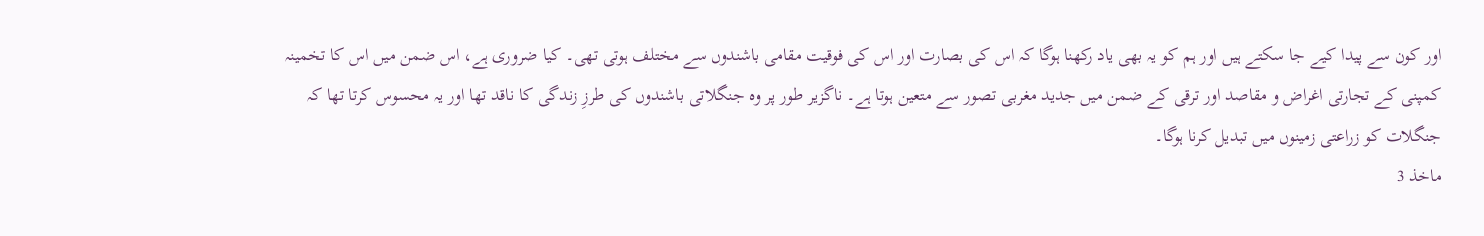اور کون سے پیدا کیے جا سکتے ہیں اور ہم کو یہ بھی یاد رکھنا ہوگا کہ اس کی بصارت اور اس کی فوقیت مقامی باشندوں سے مختلف ہوتی تھی۔ کیا ضروری ہے، اس ضمن میں اس کا تخمینہ کمپنی کے تجارتی اغراض و مقاصد اور ترقی کے ضمن میں جدید مغربی تصور سے متعین ہوتا ہے۔ ناگزیر طور پر وہ جنگلاتی باشندوں کی طرزِ زندگی کا ناقد تھا اور یہ محسوس کرتا تھا کہ جنگلات کو زراعتی زمینوں میں تبدیل کرنا ہوگا۔
ماخذ 3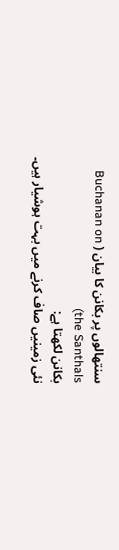سنتھالوں پر بکانن کا بیان ( Buchanan on the Santhals)
بکانن لکھتا ہے:
نئی زمینیں صاف کرنے میں بہت ہوشیار ہیں۔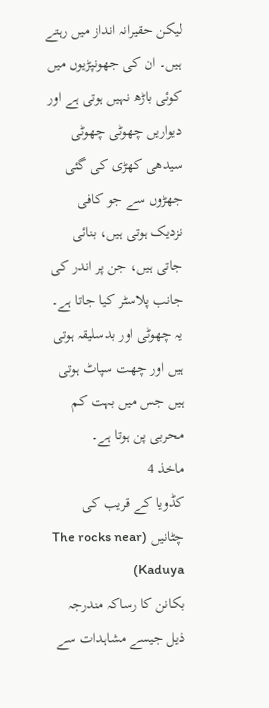لیکن حقیرانہ انداز میں رہتے ہیں۔ ان کی جھونپڑیوں میں کوئی باڑھ نہیں ہوتی ہے اور دیواریں چھوٹی چھوٹی سیدھی کھڑی کی گئی جھڑوں سے جو کافی نزدیک ہوتی ہیں، بنائی جاتی ہیں، جن پر اندر کی جانب پلاسٹر کیا جاتا ہے۔ یہ چھوٹی اور بدسلیقہ ہوتی ہیں اور چھت سپاٹ ہوتی ہیں جس میں بہت کم محربی پن ہوتا ہے۔
ماخذ 4
کڈویا کے قریب کی چٹانیں (The rocks near Kaduya)
بکانن کا رساکہ مندرجہ ذیل جیسے مشاہدات سے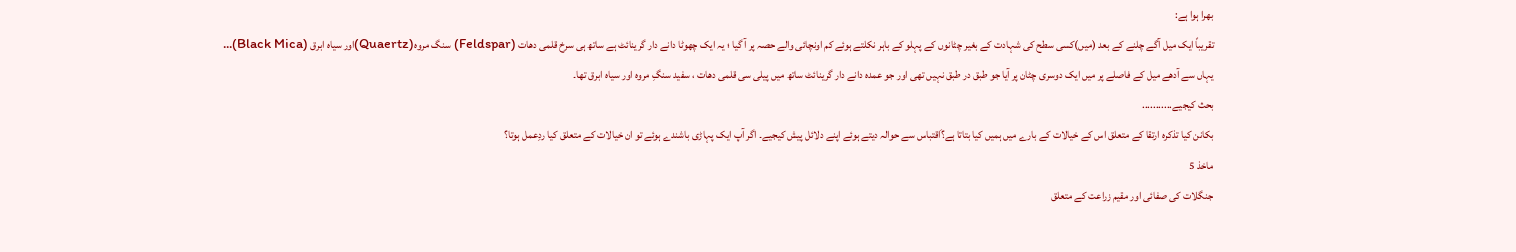بھرا ہوا ہے:
تقریباً ایک میل آگے چلنے کے بعد (میں)کسی سطح کی شہادت کے بغیر چٹانوں کے پہلو کے باہر نکلتے ہوئے کم اونچائی والے حصہ پر آ گیا ؛ یہ ایک چھوٹا دانے دار گرینائٹ ہے ساتھ ہی سرخ قلمی دھات (Feldspar) سنگ مروہ(Quaertz)اور سیاہ ابرق (Black Mica)...
یہاں سے آدھے میل کے فاصلے پر میں ایک دوسری چٹان پر آیا جو طبق در طبق نہیں تھی اور جو عمدہ دانے دار گرینائٹ ساتھ میں پیلی سی قلمی دھات ، سفید سنگِ مروہ اور سیاہ ابرق تھا۔
بحث کیجیے...........
بکانن کیا تذکرہ ارتقا کے متعلق اس کے خیالات کے بارے میں ہمیں کیا بتاتا ہے؟َاقتباس سے حوالہ دیتے ہوئے اپنے دلائل پیش کیجیے۔ اگر آپ ایک پہاڑی باشندے ہوئے تو ان خیالات کے متعلق کیا ردِعمل ہوتا؟
ماخذ 5
جنگلات کی صفائی اور مقیم زراعت کے متعلق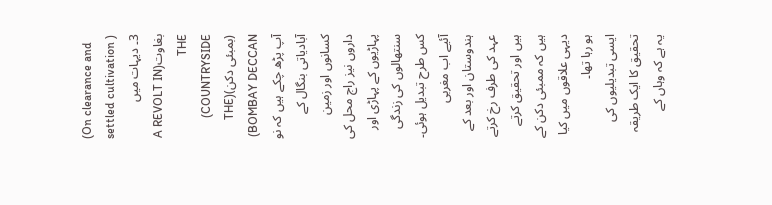(On clearance and settled cultivation )
3۔ دیہات میں بغاوت(A REVOLT IN THE COUNTRYSIDE)
(بمبئی دکن)(THE BOMBAY DECCAN)
آپ پڑھ چکے ہیں کہ نو آبادیاتی بنگال کے کسانوں اور زمین داروں نیز راج محل کی پہاڑیوں کے پہاڑی اور سنتھالوں کی زندگی کس طرح تبدیل ہوئی۔ آئیے اب مغربی ہندوستان اور بعد کے عہد کی طرف رخ کرتے ہیں اور تحقیق کرتے ہیں کہ ممبئی دکن کے دیہی علاقوں میں کیا ہو رہا تھا۔
ایسی تبدیلیوں کی تحقیق کا ایک طریقہ یہ ہے کہ وہاں کے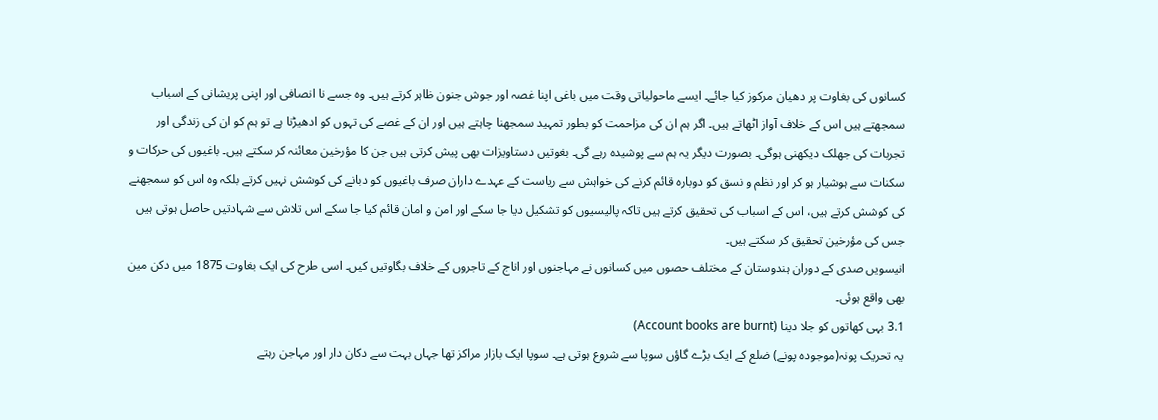کسانوں کی بغاوت پر دھیان مرکوز کیا جائے۔ ایسے ماحولیاتی وقت میں باغی اپنا غصہ اور جوش جنون ظاہر کرتے ہیں۔ وہ جسے نا انصافی اور اپنی پریشانی کے اسباب سمجھتے ہیں اس کے خلاف آواز اٹھاتے ہیں۔ اگر ہم ان کی مزاحمت کو بطور تمہید سمجھنا چاہتے ہیں اور ان کے غصے کی تہوں کو ادھیڑنا ہے تو ہم کو ان کی زندگی اور تجربات کی جھلک دیکھنی ہوگی۔ بصورت دیگر یہ ہم سے پوشیدہ رہے گی۔ بغوتیں دستاویزات بھی پیش کرتی ہیں جن کا مؤرخین معائنہ کر سکتے ہیں۔ باغیوں کی حرکات و سکنات سے ہوشیار ہو کر اور نظم و نسق کو دوبارہ قائم کرنے کی خواہش سے ریاست کے عہدے داران صرف باغیوں کو دبانے کی کوشش نہیں کرتے بلکہ وہ اس کو سمجھنے کی کوشش کرتے ہیں، اس کے اسباب کی تحقیق کرتے ہیں تاکہ پالیسیوں کو تشکیل دیا جا سکے اور امن و امان قائم کیا جا سکے اس تلاش سے شہادتیں حاصل ہوتی ہیں جس کی مؤرخین تحقیق کر سکتے ہیں۔
انیسویں صدی کے دوران ہندوستان کے مختلف حصوں میں کسانوں نے مہاجنوں اور اناج کے تاجروں کے خلاف بگاوتیں کیں۔ اسی طرح کی ایک بغاوت 1875 میں دکن مین بھی واقع ہوئی۔
3.1 بہی کھاتوں کو جلا دینا (Account books are burnt)
یہ تحریک پونہ(موجودہ پونے) ضلع کے ایک بڑے گاؤں سوپا سے شروع ہوتی ہے۔ سوپا ایک بازار مراکز تھا جہاں بہت سے دکان دار اور مہاجن رہتے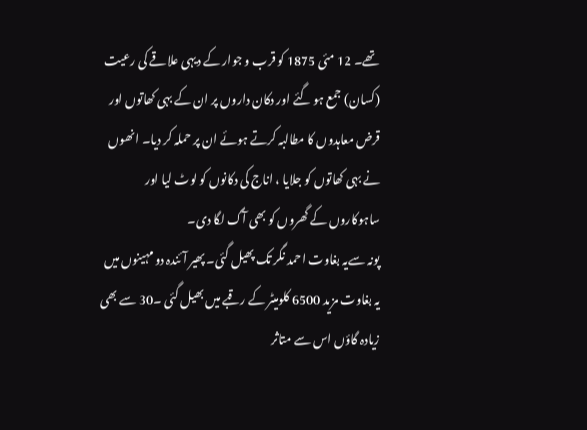تھے۔ 12 مئی 1875 کو قرب و جوار کے دیہی علاقے کی رعیت (کسان) جمع ہو گئے اور دکان داروں پر ان کے بہی کھاتوں اور قرض معاہدوں کا مطالبہ کرتے ہوئے ان پر حملہ کر دیا۔ انھوں نے بہی کھاتوں کو جلایا ، اناج کی دکانوں کو لوٹ لیا اور ساہوکاروں کے گھروں کو بھی آگ لگا دی۔
پونہ سےیہ بغاوت احمد نگر تک پھیل گئی۔ پھیر آئندہ دو مہینوں میں یہ بغاوت مزید 6500 کلومیٹر کے رقبے میں بھیل گئی ۔30 سے بھی زیادہ گاؤں اس سے متاثر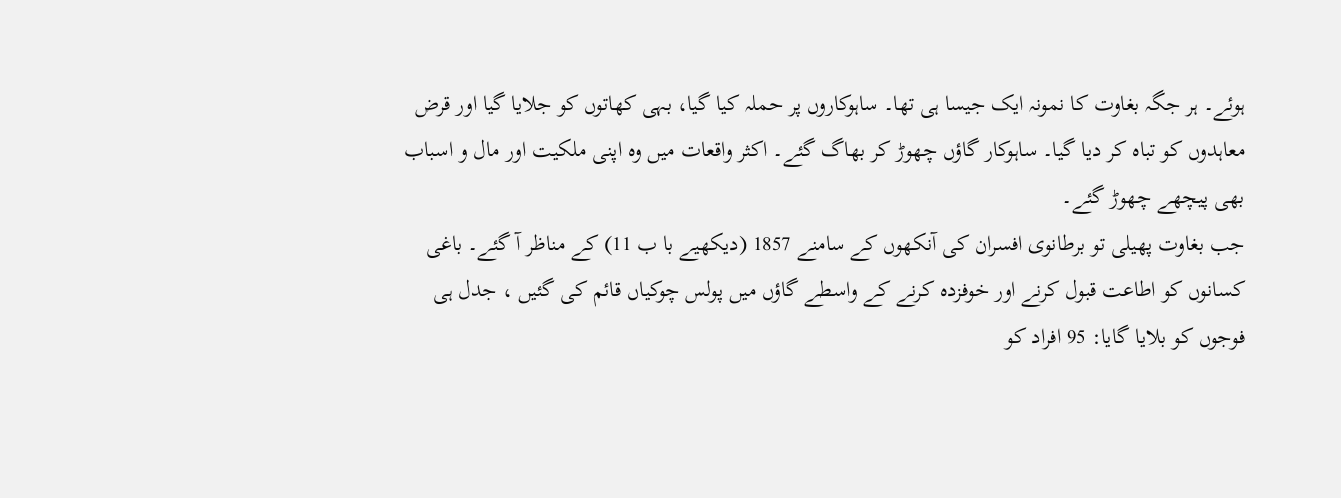ہوئے۔ ہر جگہ بغاوت کا نمونہ ایک جیسا ہی تھا۔ ساہوکاروں پر حملہ کیا گیا، بہی کھاتوں کو جلایا گیا اور قرض معاہدوں کو تباہ کر دیا گیا۔ ساہوکار گاؤں چھوڑ کر بھاگ گئے۔ اکثر واقعات میں وہ اپنی ملکیت اور مال و اسباب بھی پیچھے چھوڑ گئے۔
جب بغاوت پھیلی تو برطانوی افسران کی آنکھوں کے سامنے 1857 (دیکھیے با ب 11) کے مناظر آ گئے۔ باغی کسانوں کو اطاعت قبول کرنے اور خوفزدہ کرنے کے واسطے گاؤں میں پولس چوکیاں قائم کی گئیں ، جدل ہی فوجوں کو بلایا گایا: 95 افراد کو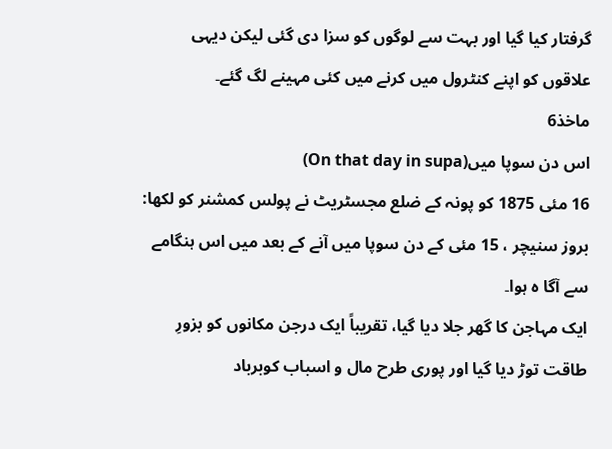گرفتار کیا گیا اور بہت سے لوگوں کو سزا دی گئی لیکن دیہی علاقوں کو اپنے کنٹرول میں کرنے میں کئی مہینے لگ گئے۔
ماخذ6
اس دن سوپا میں(On that day in supa)
16 مئی 1875 کو پونہ کے ضلع مجسٹریٹ نے پولس کمشنر کو لکھا:
بروز سنیچر ، 15 مئی کے دن سوپا میں آنے کے بعد میں اس ہنگامے سے آگا ہ ہوا۔
ایک مہاجن کا گھر جلا دیا گیا، تقریباً ایک درجن مکانوں کو بزورِ طاقت توڑ دیا گیا اور پوری طرح مال و اسباب کوبرباد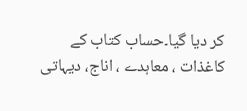کر دیا گیا۔حساب کتاب کے کاغذات ، معاہدے ، اناج، دیہاتی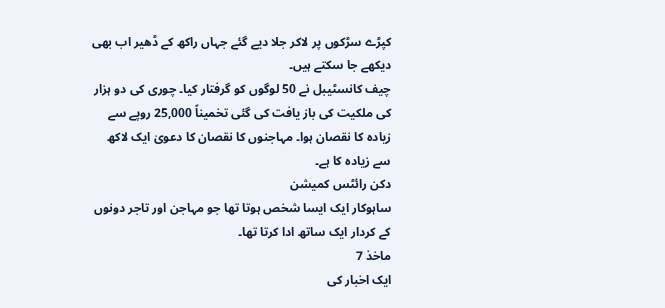کپڑے سڑکوں پر لاکر جلا دیے گئے جہاں راکھ کے ڈھیر اب بھی دیکھے جا سکتے ہیں۔
چیف کانسٹیبل نے 50 لوگوں کو گرفتار کیا۔ چوری کی دو ہزار کی ملکیت کی باز یافت کی گئی تخمیناً 25,000 روپے سے زیادہ کا نقصان ہوا۔ مہاجنوں کا نقصان کا دعویٰ ایک لاکھ سے زیادہ کا ہے۔
دکن رائٹس کمیشن
ساہوکار ایک ایسا شخص ہوتا تھا جو مہاجن اور تاجر دونوں کے کردار ایک ساتھ ادا کرتا تھا۔
ماخذ 7
ایک اخبار کی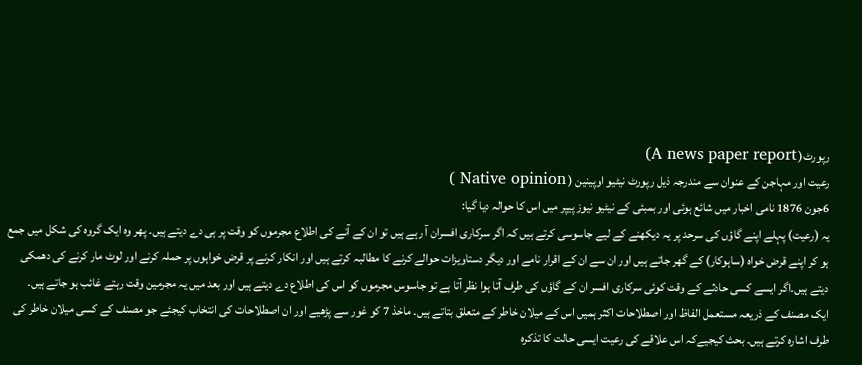رپورٹ( A news paper report)
رعیت اور مہاجن کے عنوان سے مندرجہ ذیل رپورٹ نیٹیو اوپینین ( Native opinion )
6جون 1876 نامی اخبار میں شائع ہوئی اور بمبئی کے نیٹیو نیوز پیپر میں اس کا حوالہ دیا گیا:
یہ (رعیت) پہلے اپنے گاؤں کی سرحد پر یہ دیکھنے کے لیے جاسوسی کرتے ہیں کہ اگر سرکاری افسران آ رہے ہیں تو ان کے آنے کی اطلاع مجرموں کو وقت پر ہی دے دیتے ہیں۔ پھر وہ ایک گروہ کی شکل میں جمع ہو کر اپنے قرض خواہ (ساہوکار) کے گھر جاتے ہیں اور ان سے ان کے اقرار نامے اور دیگر دستاویزات حوالے کرنے کا مطالبہ کرتے ہیں اور انکار کرنے پر قرض خواہوں پر حملہ کرنے اور لوٹ مار کرنے کی دھمکی دیتے ہیں۔اگر ایسے کسی حادثے کے وقت کوئی سرکاری افسر ان کے گاؤں کی طرف آتا ہوا نظر آتا ہے تو جاسوس مجرموں کو اس کی اطلاع دے دیتے ہیں اور بعد میں یہ مجرمین وقت رہتے غائب ہو جاتے ہیں۔
ایک مصنف کے ذریعہ مستعمل الفاظ اور اصطلاحات اکثر ہمیں اس کے میلان خاطر کے متعلق بتاتے ہیں۔ ماخذ 7 کو غور سے پڑھیے اور ان اصطلاحات کی انتخاب کیجئے جو مصنف کے کسی میلان خاطر کی طرف اشارہ کرتے ہیں۔ بحث کیجیےکہ اس علاقے کی رعیت ایسی حالت کا تذکرہ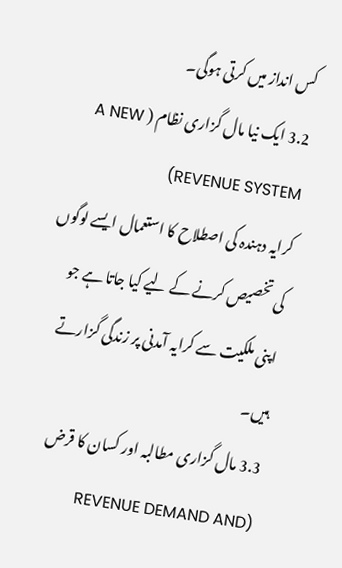کس انداز میں کرتی ہوگی۔
3.2 ایک نیا مال گزاری نظام ( A NEW REVENUE SYSTEM)
کرایہ دہندہ کی اصطلاح کا استعمال ایسے لوگوں کی تخصیص کرنے کے لیے کیا جاتا ہے جو اپنی ملکیت سے کرایہ آمدنی پر زندگی گزارتے ہیں۔
3.3 مال گزاری مطالبہ اور کسان کا قرض (REVENUE DEMAND AND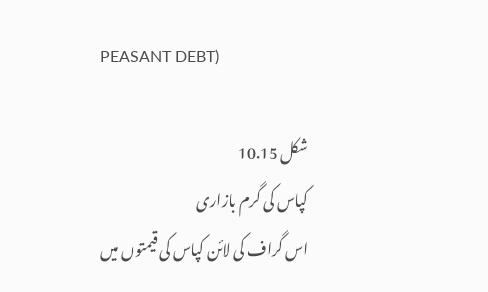PEASANT DEBT)

شکل 10.15
کپاس کی گرم بازاری
اس گراف کی لائن کپاس کی قیمتوں میں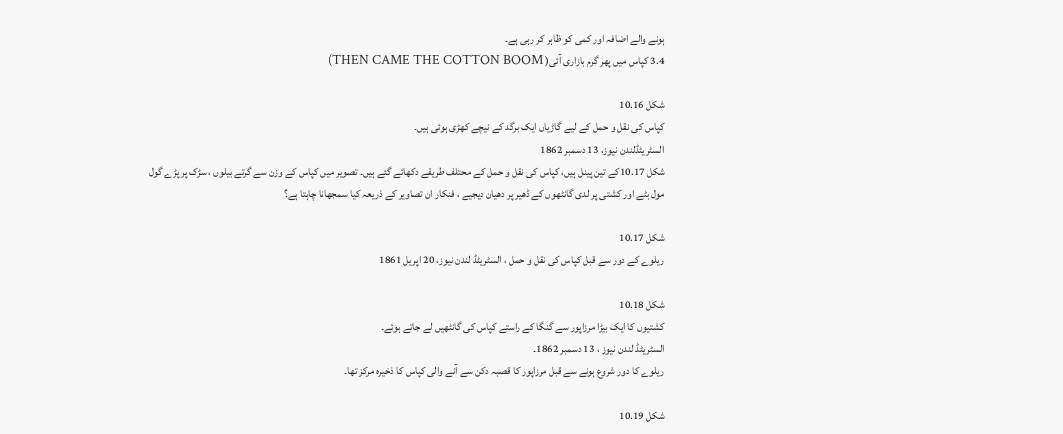ہونے والے اضافہ اور کمی کو ظاہر کر رہی ہے۔
3.4 کپاس میں پھر گرم بازاری آئی( THEN CAME THE COTTON BOOM)

شکل 10.16
کپاس کی نقل و حمل کے لیے گاڑیاں ایک برگد کے نیچے کھڑی ہوئی ہیں۔
السٹریٹڈلندن نیوز، 13 دسمبر 1862
شکل 10.17کے تین پینل ہیں، کپاس کی نقل و حمل کے محتلف طریقے دکھائے گئے ہیں۔ تصویر میں کپاس کے وزن سے گرتے بیلوں ، سڑک پر پڑے گول مول بٹے اور کشتی پر لدی گانٹھوں کے ڈھیر پر دھیان دیجیے ، فنکار ان تصاویر کے ذریعہ کیا سمجھانا چاہتا ہے؟

شکل 10.17
ریلوے کے دور سے قبل کپاس کی نقل و حمل ، السٹریٹڈ لندن نیوز، 20 اپریل 1861

شکل 10.18
کشتیوں کا ایک بیڑا مرزاپور سے گنگا کے راستے کپاس کی گانٹھیں لے جاتے ہوئے۔
السٹریٹڈ لندن نیوز ، 13 دسمبر 1862۔
ریلوے کا دور شروع ہونے سے قبل مرزاپور کا قصبہ دکن سے آنے والی کپاس کا ذخیرہ مرکز تھا۔

شکل 10.19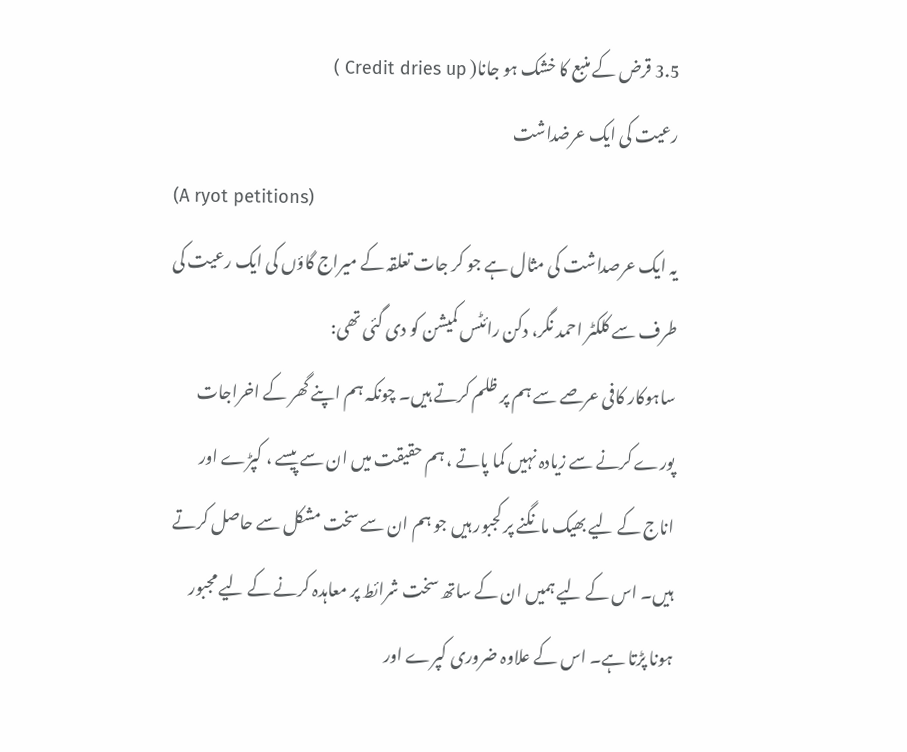3.5 قرض کے منبع کا خشک ہو جانا( Credit dries up )
رعیت کی ایک عرضداشت
(A ryot petitions)
یہ ایک عرصداشت کی مثال ہے جو کر جات تعلقہ کے میراج گاؤں کی ایک رعیت کی طرف سے کلکٹر احمد نگر، دکن رائٹس کمیشن کو دی گئی تھی:
ساہوکار کافی عرصے سے ہم پر ظلم کرتے ہیں۔ چونکہ ہم اپنے گھر کے اخراجات پورے کرنے سے زیادہ نہیں کما پاتے ، ہم حقیقت میں ان سے پیسے ، کپڑے اور اناج کے لیے بھیک مانگنے پر کجبور ہیں جو ہم ان سے سخت مشکل سے حاصل کرتے ہیں۔ اس کے لیے ہمیں ان کے ساتھ سخت شرائط پر معاہدہ کرنے کے لیے مجبور ہونا پڑتا ہے۔ اس کے علاوہ ضروری کپرے اور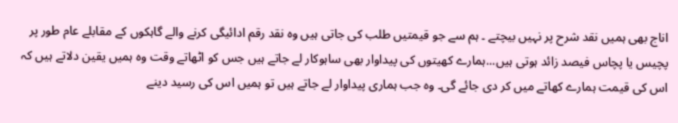اناج بھی ہمیں نقد شرح پر نہیں بیچتے ۔ ہم سے جو قیمتیں طلب کی جاتی ہیں وہ نقد رقم ادائیگی کرنے والے گاہکوں کے مقابلے عام طور پر پچیس یا پچاس فیصد زائد ہوتی ہیں...ہمارے کھیتوں کی پیداوار بھی ساہوکار لے جاتے ہیں جس کو اٹھاتے وقت وہ ہمیں یقین دلاتے ہیں کہ اس کی قیمت ہمارے کھاتے میں کر دی جائے گی۔ وہ جب ہماری پیداوار لے جاتے ہیں تو ہمیں اس کی رسید دینے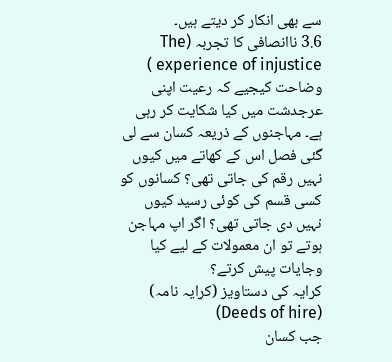سے بھی انکار کر دیتے ہیں۔
3.6 ناانصافی کا تجربہ (The experience of injustice )
وضاحت کیجیے کہ رعیت اپنی عرجدشت میں کیا شکایت کر رہی ہے۔ مہاجنوں کے ذریعہ کسان سے لی گئی فصل اس کے کھاتے میں کیوں نہیں رقم کی جاتی تھی؟ کسانوں کو کسی قسم کی کوئی رسید کیوں نہیں دی جاتی تھی؟ اگر اپ مہاجن ہوتے تو ان معمولات کے لیے کیا وجایات پیش کرتے؟
کرایہ کی دستاویز (کرایہ نامہ) (Deeds of hire)
جب کسان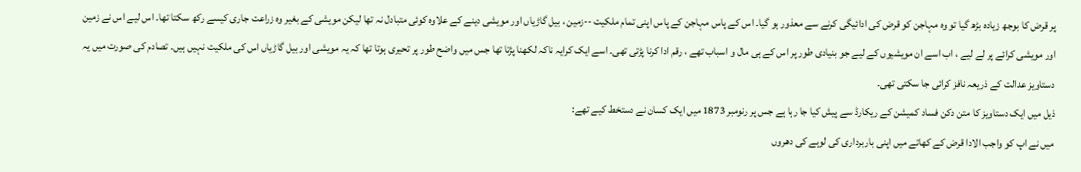پر قرض کا بوجھ زیادہ بڑھ گیا تو وہ مہاجن کو قرض کی ادائیگی کرنے سے معذور ہو گیا۔ اس کے پاس مہاجن کے پاس اپنی تمام ملکیت --زمین ، بیل گاڑیاں اور مویشی دینے کے علاوہ کوئی متبادل نہ تھا لیکن مویشی کے بغیر وہ زراعت جاری کیسے رکھ سکتا تھا۔ اس لیے اس نے زمین اور مویشی کرائے پر لے لیے ، اب اسے ان مویشیوں کے لیے جو بنیادی طور پر اس کے ہی مال و اسباب تھے ، رقم ادا کرنا پڑتی تھی۔ اسے ایک کرایہ ناکہ لکھنا پڑتا تھا جس میں واضح طور پر تحیری ہوتا تھا کہ یہ مویشی اور بیل گاڑیاں اس کی ملکیت نہیں ہیں۔ تصادم کی صورت میں یہ دستاویز عدالت کے ذریعہ نافز کرائی جا سکتی تھی۔
ذیل میں ایک دستاویز کا متن دکن فساد کمیشن کے ریکارڈ سے پیش کیا جا رہا ہے جس پر رنومبر 1873 میں ایک کسان نے دستخط کیے تھے:
میں نے اپ کو واجب الادا قرض کے کھاتے میں اپنی باربرداری کی لوہے کی دھروں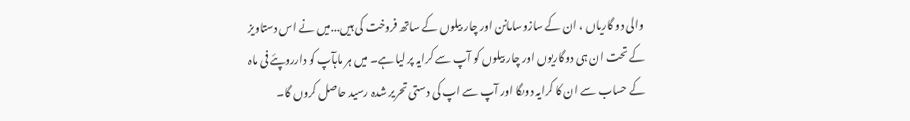والی دو گاریاں ، ان کے سازوسامانن اور چار بیلوں کے ساتھ فروخت کی ہیں...میں نے اس دستاویز کے تحت ان ہی دوگاریوں اور چار بیلوں کو آپ سے کرایہ پر لیا ہے۔ میں ہر ماہآپ کو دارروپئے فی ماہ کے حساب سے ان کا کرایہ دوںگا اور آپ سے اپ کی دستی تحریر شدہ رسید حاصل کروں گا۔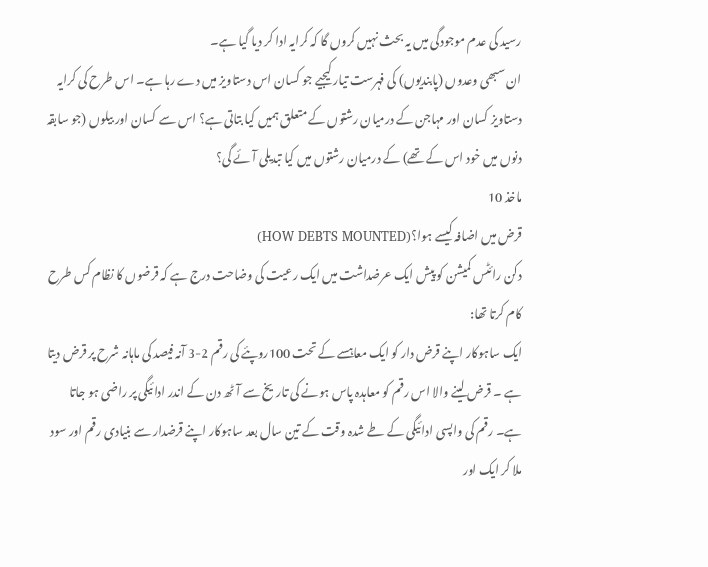رسید کی عدم موجودگی میں یہ بحث نہیں کروں گا کہ کرایہ ادا کر دیا گیا ہے۔
ان سبھی وعدوں (پابندیوں) کی فہرست تیار کیجیے جو کسان اس دستاویز میں دے رہا ہے۔ اس طرح کی کرایہ دستاویز کسان اور مہاجن کے درمیان رشتوں کے متعلق ہمیں کیا بتاتی ہے؟ اس سے کسان اور بیلوں (جو سابقہ دنوں میں خود اس کے تھے) کے درمیان رشتوں میں کیا تبدیلی آئے گی؟
ماخذ 10
قرض میں اضافہ کیسے ہوا؟(HOW DEBTS MOUNTED)
دکن رائٹس کمیشن کو پیش ایک عرضداشت میں ایک رعیت کی وضاحت درج ہے کہ قرضوں کا نظام کس طرح کام کرتا تھا:
ایک ساہوکار اپنے قرض دار کو ایک معاہسے کے تحت 100روپئے کی رقم 2-3 آنہ فیصد کی ماہانہ شرح پر قرض دیتا ہے ۔ قرض لینے والا اس رقم کو معاہدہ پاس ہونے کی تاریخ سے آٹھ دن کے اندر ادائیگی پر راضی ہو جاتا ہے۔ رقم کی واپسی ادائیگی کے طے شدہ وقت کے تین سال بعد ساہوکار اپنے قرضدار سے بنیادی رقم اور سود ملا کر ایک اور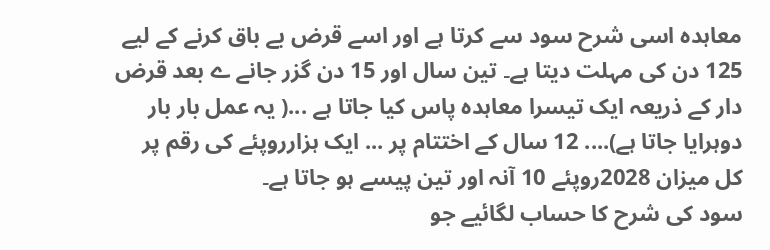معاہدہ اسی شرح سود سے کرتا ہے اور اسے قرض بے باق کرنے کے لیے 125 دن کی مہلت دیتا ہے۔ تین سال اور 15 دن گزر جانے ے بعد قرض دار کے ذریعہ ایک تیسرا معاہدہ پاس کیا جاتا ہے ...( یہ عمل بار بار دوہرایا جاتا ہے).... 12 سال کے اختتام پر ... ایک ہزارروپئے کی رقم پر کل میزان 2028روپئے 10 آنہ اور تین پیسے ہو جاتا ہے۔
سود کی شرح کا حساب لگائیے جو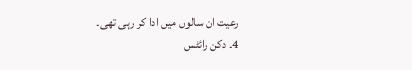رعیت ان سالوں میں ادا کر رہی تھی۔
4۔ دکن رائٹس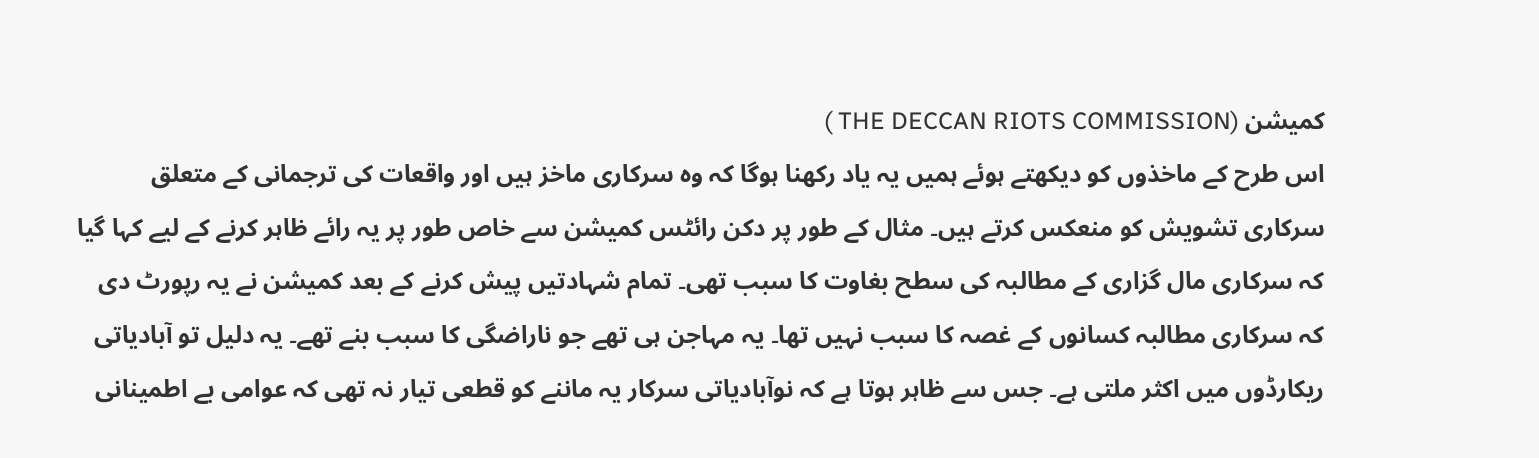کمیشن (THE DECCAN RIOTS COMMISSION )
اس طرح کے ماخذوں کو دیکھتے ہوئے ہمیں یہ یاد رکھنا ہوگا کہ وہ سرکاری ماخز ہیں اور واقعات کی ترجمانی کے متعلق سرکاری تشویش کو منعکس کرتے ہیں۔ مثال کے طور پر دکن رائٹس کمیشن سے خاص طور پر یہ رائے ظاہر کرنے کے لیے کہا گیا کہ سرکاری مال گزاری کے مطالبہ کی سطح بغاوت کا سبب تھی۔ تمام شہادتیں پیش کرنے کے بعد کمیشن نے یہ رپورٹ دی کہ سرکاری مطالبہ کسانوں کے غصہ کا سبب نہیں تھا۔ یہ مہاجن ہی تھے جو ناراضگی کا سبب بنے تھے۔ یہ دلیل تو آبادیاتی ریکارڈوں میں اکثر ملتی ہے۔ جس سے ظاہر ہوتا ہے کہ نوآبادیاتی سرکار یہ ماننے کو قطعی تیار نہ تھی کہ عوامی بے اطمینانی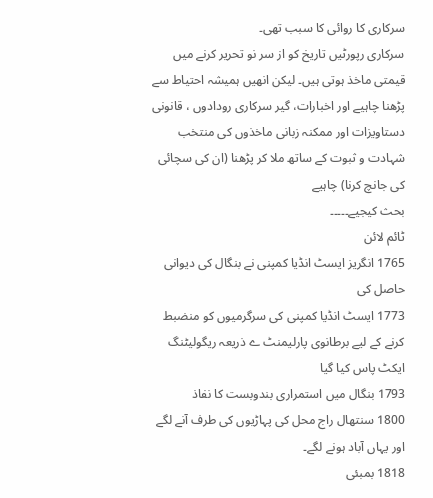سرکاری کا روائی کا سبب تھی۔
سرکاری رپورٹیں تاریخ کو از سر نو تحریر کرنے میں قیمتی ماخذ ہوتی ہیں۔ لیکن انھیں ہمیشہ احتیاط سے پڑھنا چاہیے اور اخبارات، گیر سرکاری رودادوں ، قانونی دستاویزات اور ممکنہ زبانی ماخذوں کی منتخب شہادت و ثبوت کے ساتھ ملا کر پڑھنا (ان کی سچائی کی جانچ کرنا) چاہیے
بحث کیجیے۔۔۔۔۔
ٹائم لائن
1765 انگریز ایسٹ انڈیا کمپنی نے بنگال کی دیوانی حاصل کی
1773 ایسٹ انڈیا کمپنی کی سرگرمیوں کو منضبط کرنے کے لیے برطانوی پارلیمنٹ ے ذریعہ ریگولیٹنگ ایکٹ پاس کیا گیا
1793 بنگال میں استمراری بندوبست کا نفاذ
1800 سنتھال راج محل کی پہاڑیوں کی طرف آنے لگے اور یہاں آباد ہونے لگے۔
1818 بمبئی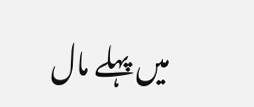میں پہلے مال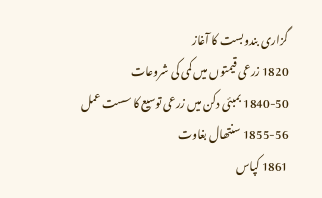گزاری بندوبست کا آغاز
1820 زرعی قیمتوں میں کمی کی شروعات
1840-50 بمبئی دکن میں زرعی توسیع کا سست عمل
1855-56 سنتھال بغاوت
1861 کپاس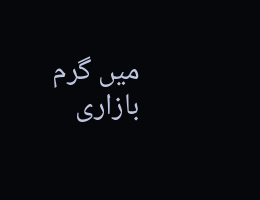میں گرم بازاری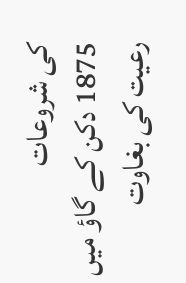کی شروعات
1875 دکن کے گاؤ میں رعیت کی بغاوت